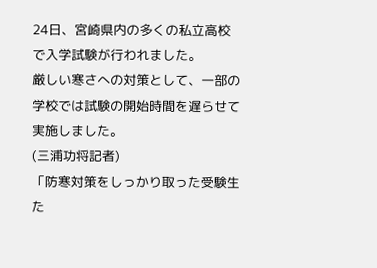24日、宮崎県内の多くの私立高校で入学試験が行われました。
厳しい寒さへの対策として、一部の学校では試験の開始時間を遅らせて実施しました。
(三浦功将記者)
「防寒対策をしっかり取った受験生た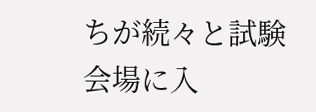ちが続々と試験会場に入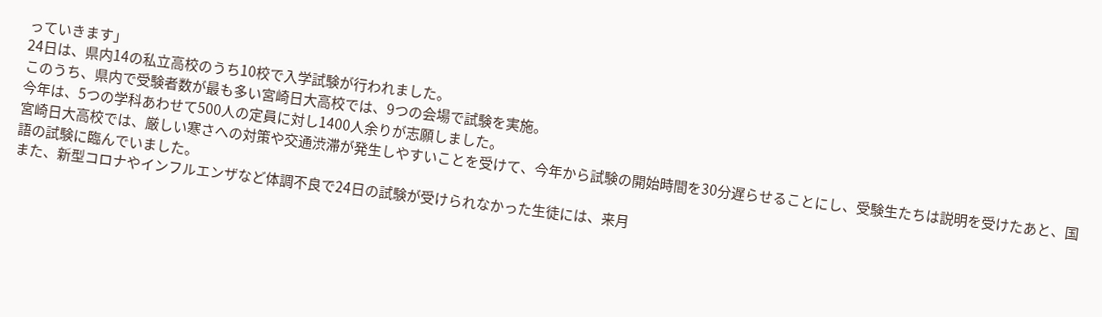っていきます」
24日は、県内14の私立高校のうち10校で入学試験が行われました。
このうち、県内で受験者数が最も多い宮崎日大高校では、9つの会場で試験を実施。
今年は、5つの学科あわせて500人の定員に対し1400人余りが志願しました。
宮崎日大高校では、厳しい寒さへの対策や交通渋滞が発生しやすいことを受けて、今年から試験の開始時間を30分遅らせることにし、受験生たちは説明を受けたあと、国語の試験に臨んでいました。
また、新型コロナやインフルエンザなど体調不良で24日の試験が受けられなかった生徒には、来月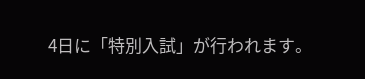4日に「特別入試」が行われます。